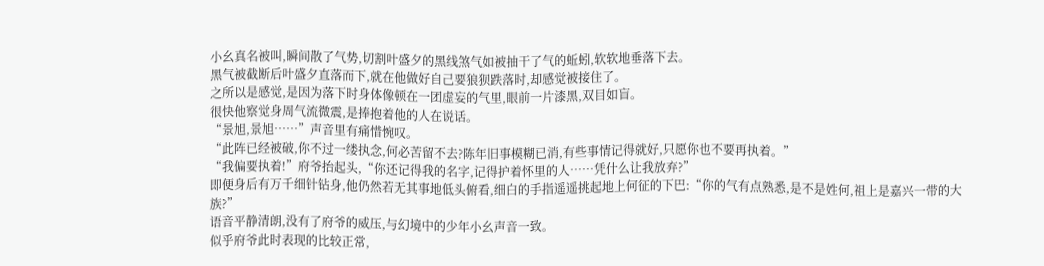小幺真名被叫,瞬间散了气势,切割叶盛夕的黑线煞气如被抽干了气的蚯蚓,软软地垂落下去。
黑气被截断后叶盛夕直落而下,就在他做好自己要狼狈跌落时,却感觉被接住了。
之所以是感觉,是因为落下时身体像顿在一团虚妄的气里,眼前一片漆黑,双目如盲。
很快他察觉身周气流微震,是捧抱着他的人在说话。
“景旭,景旭……”声音里有痛惜惋叹。
“此阵已经被破,你不过一缕执念,何必苦留不去?陈年旧事模糊已消,有些事情记得就好,只愿你也不要再执着。”
“我偏要执着!”府爷抬起头,“你还记得我的名字,记得护着怀里的人……凭什么让我放弃?”
即便身后有万千细针钻身,他仍然若无其事地低头俯看,细白的手指遥遥挑起地上何征的下巴:“你的气有点熟悉,是不是姓何,祖上是嘉兴一带的大族?”
语音平静清朗,没有了府爷的威压,与幻境中的少年小幺声音一致。
似乎府爷此时表现的比较正常,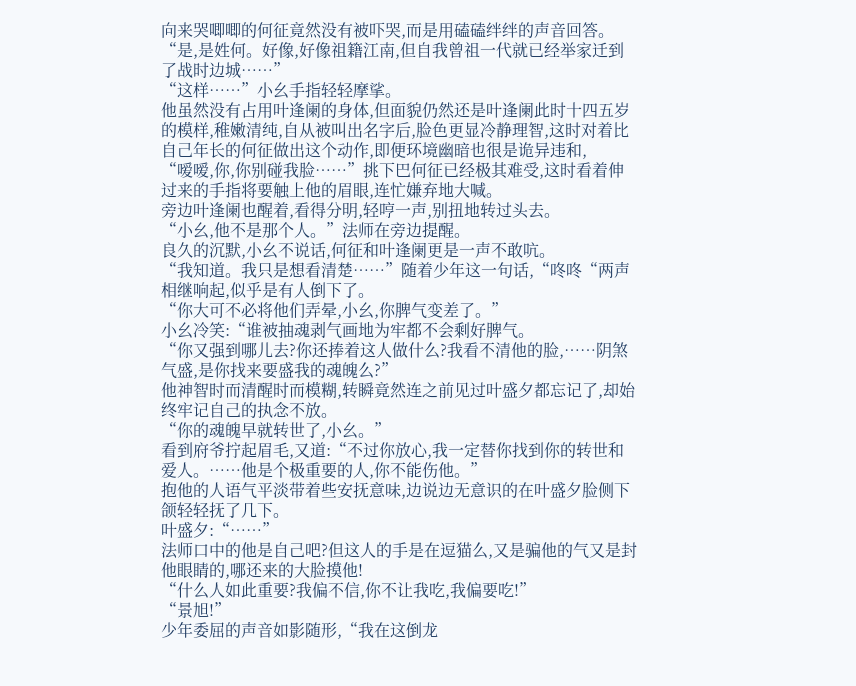向来哭唧唧的何征竟然没有被吓哭,而是用磕磕绊绊的声音回答。
“是,是姓何。好像,好像祖籍江南,但自我曾祖一代就已经举家迁到了战时边城……”
“这样……”小幺手指轻轻摩挲。
他虽然没有占用叶逢阑的身体,但面貌仍然还是叶逢阑此时十四五岁的模样,稚嫩清纯,自从被叫出名字后,脸色更显冷静理智,这时对着比自己年长的何征做出这个动作,即便环境幽暗也很是诡异违和,
“嗳嗳,你,你别碰我脸……”挑下巴何征已经极其难受,这时看着伸过来的手指将要触上他的眉眼,连忙嫌弃地大喊。
旁边叶逢阑也醒着,看得分明,轻哼一声,别扭地转过头去。
“小幺,他不是那个人。”法师在旁边提醒。
良久的沉默,小幺不说话,何征和叶逢阑更是一声不敢吭。
“我知道。我只是想看清楚……”随着少年这一句话,“咚咚“两声相继响起,似乎是有人倒下了。
“你大可不必将他们弄晕,小幺,你脾气变差了。”
小幺冷笑:“谁被抽魂剥气画地为牢都不会剩好脾气。
“你又强到哪儿去?你还捧着这人做什么?我看不清他的脸,……阴煞气盛,是你找来要盛我的魂魄么?”
他神智时而清醒时而模糊,转瞬竟然连之前见过叶盛夕都忘记了,却始终牢记自己的执念不放。
“你的魂魄早就转世了,小幺。”
看到府爷拧起眉毛,又道:“不过你放心,我一定替你找到你的转世和爱人。……他是个极重要的人,你不能伤他。”
抱他的人语气平淡带着些安抚意味,边说边无意识的在叶盛夕脸侧下颌轻轻抚了几下。
叶盛夕:“……”
法师口中的他是自己吧?但这人的手是在逗猫么,又是骗他的气又是封他眼睛的,哪还来的大脸摸他!
“什么人如此重要?我偏不信,你不让我吃,我偏要吃!”
“景旭!”
少年委屈的声音如影随形,“我在这倒龙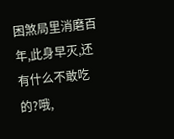困煞局里消磨百年,此身早灭,还有什么不敢吃的?哦,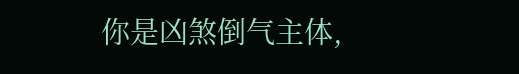你是凶煞倒气主体,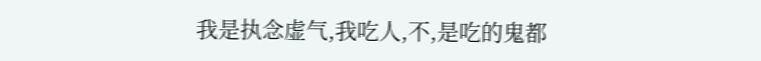我是执念虚气,我吃人,不,是吃的鬼都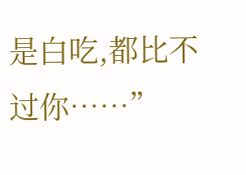是白吃,都比不过你……”